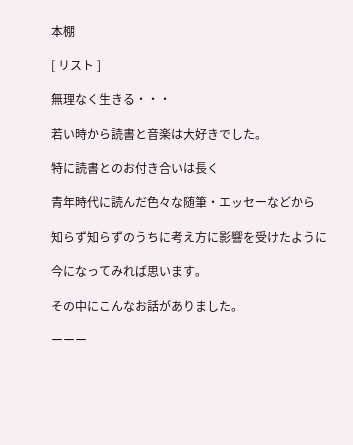本棚

[ リスト ]

無理なく生きる・・・

若い時から読書と音楽は大好きでした。

特に読書とのお付き合いは長く

青年時代に読んだ色々な随筆・エッセーなどから

知らず知らずのうちに考え方に影響を受けたように

今になってみれば思います。

その中にこんなお話がありました。

ーーー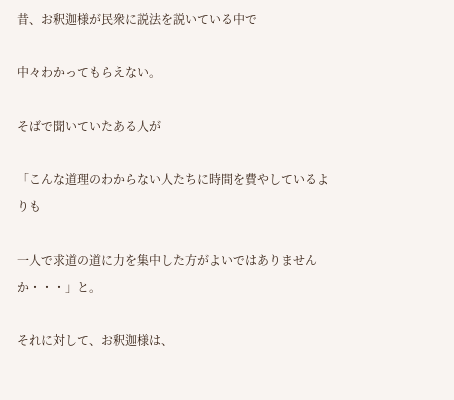昔、お釈迦様が民衆に説法を説いている中で

中々わかってもらえない。

そばで聞いていたある人が

「こんな道理のわからない人たちに時間を費やしているよりも

一人で求道の道に力を集中した方がよいではありませんか・・・」と。

それに対して、お釈迦様は、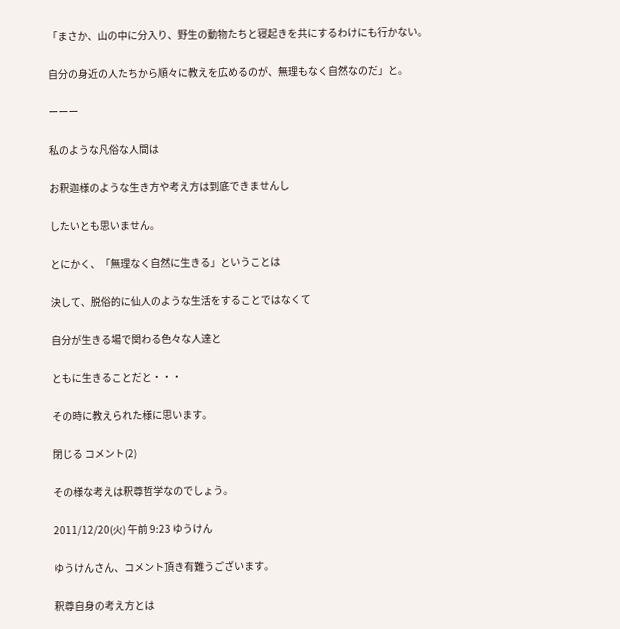「まさか、山の中に分入り、野生の動物たちと寝起きを共にするわけにも行かない。

自分の身近の人たちから順々に教えを広めるのが、無理もなく自然なのだ」と。

ーーー

私のような凡俗な人間は

お釈迦様のような生き方や考え方は到底できませんし

したいとも思いません。

とにかく、「無理なく自然に生きる」ということは

決して、脱俗的に仙人のような生活をすることではなくて

自分が生きる場で関わる色々な人達と

ともに生きることだと・・・

その時に教えられた様に思います。

閉じる コメント(2)

その様な考えは釈尊哲学なのでしょう。

2011/12/20(火) 午前 9:23 ゆうけん

ゆうけんさん、コメント頂き有難うございます。

釈尊自身の考え方とは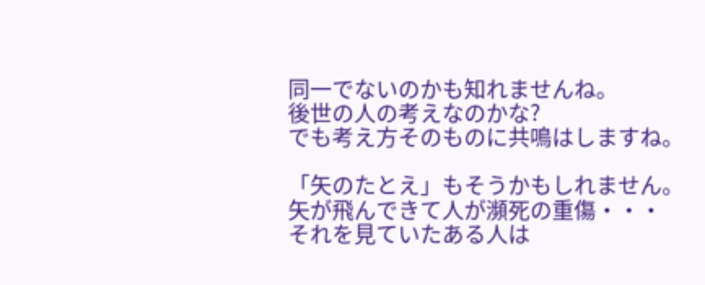同一でないのかも知れませんね。
後世の人の考えなのかな?
でも考え方そのものに共鳴はしますね。

「矢のたとえ」もそうかもしれません。
矢が飛んできて人が瀕死の重傷・・・
それを見ていたある人は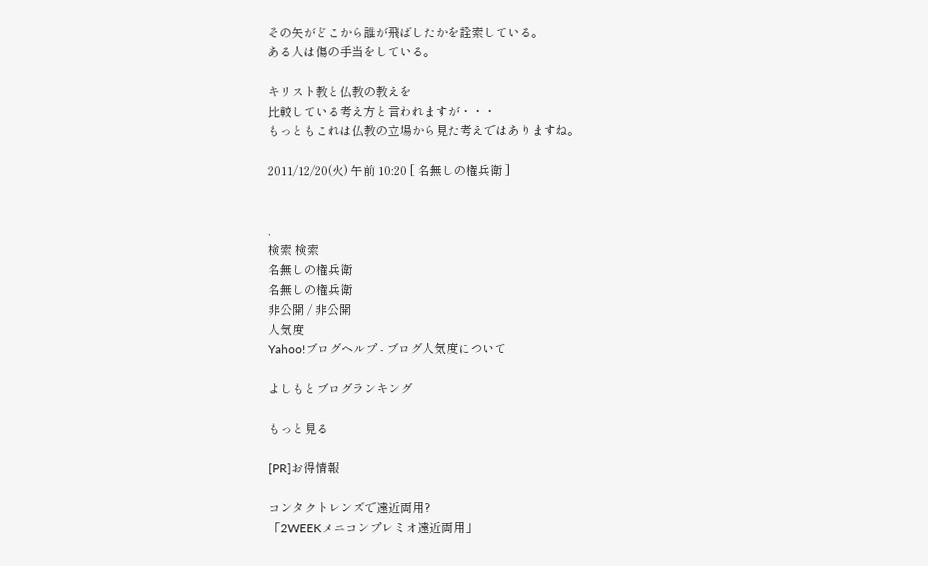その矢がどこから誰が飛ばしたかを詮索している。
ある人は傷の手当をしている。

キリスト教と仏教の教えを
比較している考え方と言われますが・・・
もっともこれは仏教の立場から見た考えではありますね。

2011/12/20(火) 午前 10:20 [ 名無しの権兵衛 ]


.
検索 検索
名無しの権兵衛
名無しの権兵衛
非公開 / 非公開
人気度
Yahoo!ブログヘルプ - ブログ人気度について

よしもとブログランキング

もっと見る

[PR]お得情報

コンタクトレンズで遠近両用?
「2WEEKメニコンプレミオ遠近両用」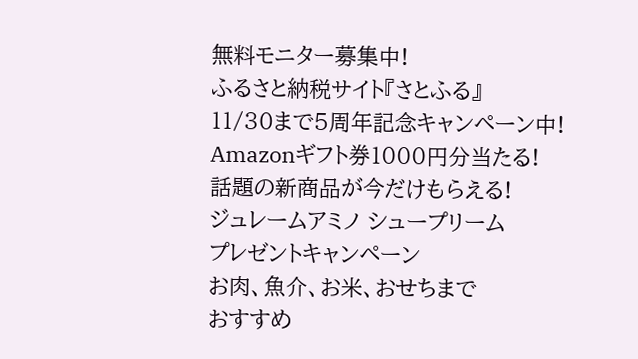無料モニター募集中!
ふるさと納税サイト『さとふる』
11/30まで5周年記念キャンペーン中!
Amazonギフト券1000円分当たる!
話題の新商品が今だけもらえる!
ジュレームアミノ シュープリーム
プレゼントキャンペーン
お肉、魚介、お米、おせちまで
おすすめ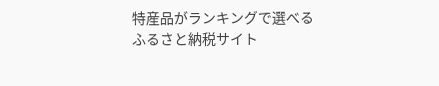特産品がランキングで選べる
ふるさと納税サイト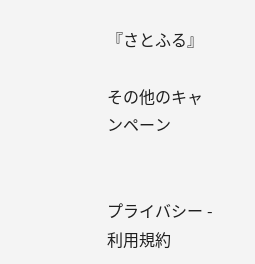『さとふる』

その他のキャンペーン


プライバシー -  利用規約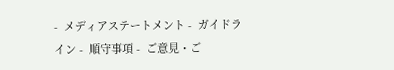-  メディアステートメント -  ガイドライン -  順守事項 -  ご意見・ご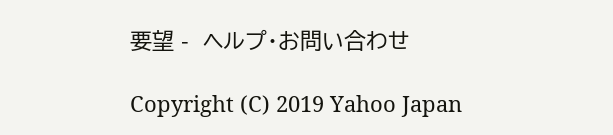要望 -  ヘルプ・お問い合わせ

Copyright (C) 2019 Yahoo Japan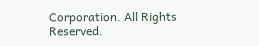Corporation. All Rights Reserved.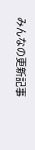みんなの更新記事